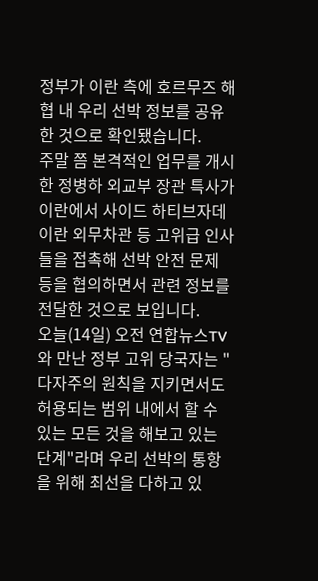정부가 이란 측에 호르무즈 해협 내 우리 선박 정보를 공유한 것으로 확인됐습니다.
주말 쯤 본격적인 업무를 개시한 정병하 외교부 장관 특사가 이란에서 사이드 하티브자데 이란 외무차관 등 고위급 인사들을 접촉해 선박 안전 문제 등을 협의하면서 관련 정보를 전달한 것으로 보입니다.
오늘(14일) 오전 연합뉴스TV와 만난 정부 고위 당국자는 "다자주의 원칙을 지키면서도 허용되는 범위 내에서 할 수 있는 모든 것을 해보고 있는 단계"라며 우리 선박의 통항을 위해 최선을 다하고 있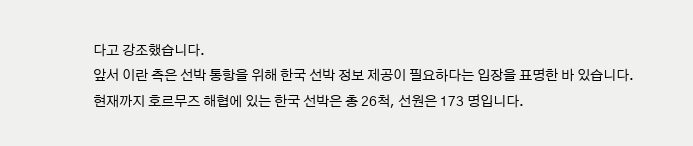다고 강조했습니다.
앞서 이란 측은 선박 통항을 위해 한국 선박 정보 제공이 필요하다는 입장을 표명한 바 있습니다.
현재까지 호르무즈 해협에 있는 한국 선박은 총 26척, 선원은 173 명입니다.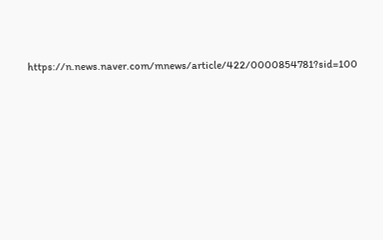https://n.news.naver.com/mnews/article/422/0000854781?sid=100